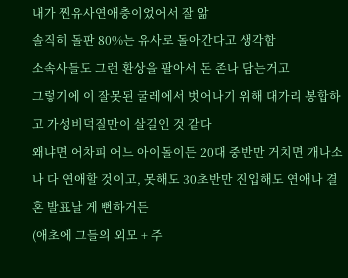내가 찐유사연애충이었어서 잘 앎
솔직히 돌판 80%는 유사로 돌아간다고 생각함
소속사들도 그런 환상을 팔아서 돈 존나 담는거고
그렇기에 이 잘못된 굴레에서 벗어나기 위해 대가리 봉합하고 가성비덕질만이 살길인 것 같다
왜냐면 어차피 어느 아이돌이든 20대 중반만 거치면 개나소나 다 연애할 것이고, 못해도 30초반만 진입해도 연애나 결혼 발표날 게 뻔하거든
(애초에 그들의 외모 + 주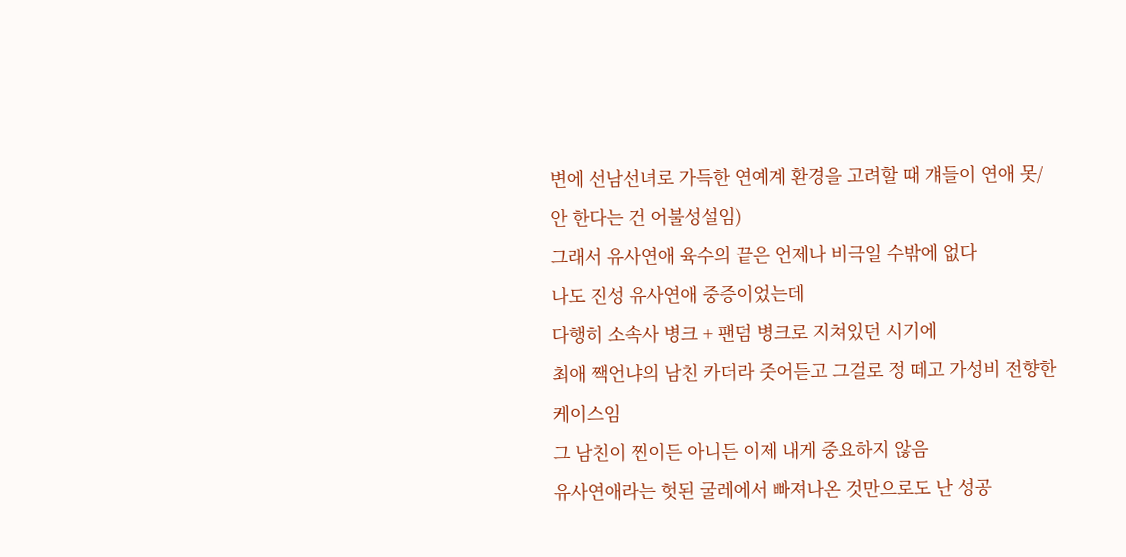변에 선남선녀로 가득한 연예계 환경을 고려할 때 걔들이 연애 못/안 한다는 건 어불성설임)
그래서 유사연애 육수의 끝은 언제나 비극일 수밖에 없다
나도 진성 유사연애 중증이었는데
다행히 소속사 병크 + 팬덤 병크로 지쳐있던 시기에
최애 짹언냐의 남친 카더라 줏어듣고 그걸로 정 떼고 가성비 전향한 케이스임
그 남친이 찐이든 아니든 이제 내게 중요하지 않음
유사연애라는 헛된 굴레에서 빠져나온 것만으로도 난 성공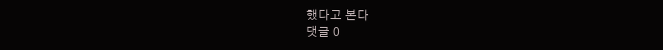했다고 본다
댓글 0